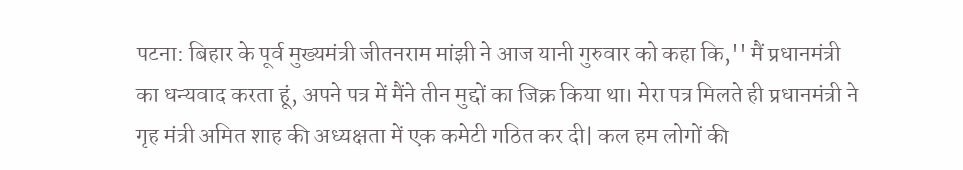पटना: बिहार के पूर्व मुख्यमंत्री जीतनराम मांझी ने आज यानी गुरुवार को कहा कि,'' मैं प्रधानमंत्री का धन्यवाद करता हूं, अपने पत्र में मैंने तीन मुद्दों का जिक्र किया था। मेरा पत्र मिलते ही प्रधानमंत्री ने गृह मंत्री अमित शाह की अध्यक्षता में एक कमेटी गठित कर दी| कल हम लोगों की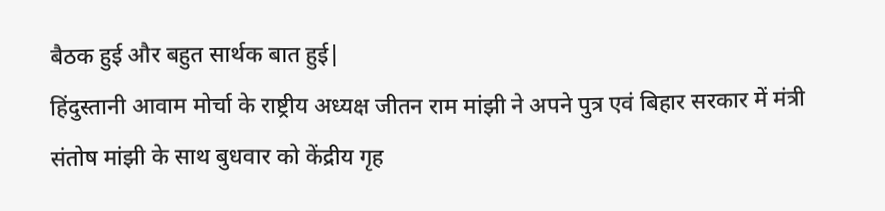बैठक हुई और बहुत सार्थक बात हुई|
हिंदुस्तानी आवाम मोर्चा के राष्ट्रीय अध्यक्ष जीतन राम मांझी ने अपने पुत्र एवं बिहार सरकार में मंत्री संतोष मांझी के साथ बुधवार को केंद्रीय गृह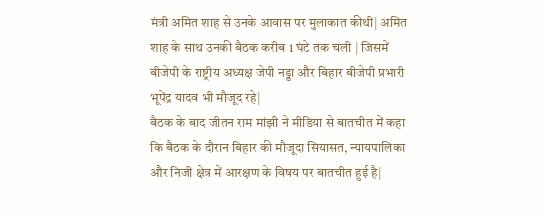मंत्री अमित शाह से उनके आवास पर मुलाकात कीथी| अमित शाह के साथ उनकी बैठक करीब 1 घंटे तक चली | जिसमें बीजेपी के राष्ट्रीय अध्यक्ष जेपी नड्डा और बिहार बीजेपी प्रभारी भूपेंद्र यादव भी मौजूद रहे|
बैठक के बाद जीतन राम मांझी ने मीडिया से बातचीत में कहा कि बैठक के दौरान बिहार की मौजूदा सियासत, न्यायपालिका और निजी क्षेत्र में आरक्षण के विषय पर बातचीत हुई है|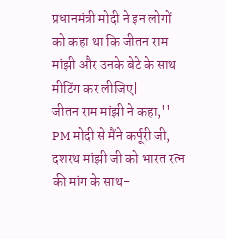प्रधानमंत्री मोदी ने इन लोगों को कहा था कि जीतन राम मांझी और उनके बेटे के साथ मीटिंग कर लीजिए|
जीतन राम मांझी ने कहा,'' PM मोदी से मैंने कर्पूरी जी, दशरथ मांझी जी को भारत रत्न की मांग के साथ-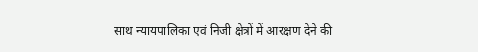साथ न्यायपालिका एवं निजी क्षेत्रों में आरक्षण देने की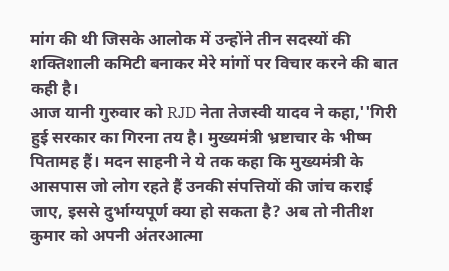मांग की थी जिसके आलोक में उन्होंने तीन सदस्यों की शक्तिशाली कमिटी बनाकर मेरे मांगों पर विचार करने की बात कही है।
आज यानी गुरुवार को RJD नेता तेजस्वी यादव ने कहा,''गिरी हुई सरकार का गिरना तय है। मुख्यमंत्री भ्रष्टाचार के भीष्म पितामह हैं। मदन साहनी ने ये तक कहा कि मुख्यमंत्री के आसपास जो लोग रहते हैं उनकी संपत्तियों की जांच कराई जाए, इससे दुर्भाग्यपूर्ण क्या हो सकता है? अब तो नीतीश कुमार को अपनी अंतरआत्मा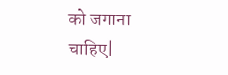को जगाना चाहिए|